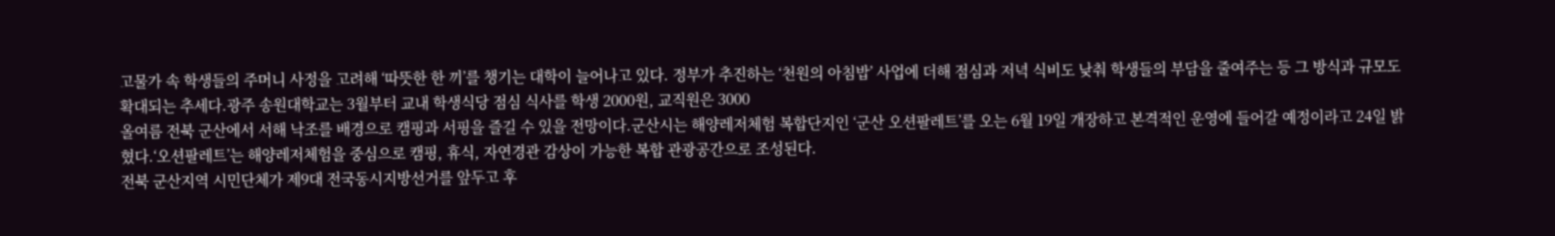고물가 속 학생들의 주머니 사정을 고려해 ‘따뜻한 한 끼’를 챙기는 대학이 늘어나고 있다. 정부가 추진하는 ‘천원의 아침밥’ 사업에 더해 점심과 저녁 식비도 낮춰 학생들의 부담을 줄여주는 등 그 방식과 규모도 확대되는 추세다.광주 송원대학교는 3월부터 교내 학생식당 점심 식사를 학생 2000원, 교직원은 3000
올여름 전북 군산에서 서해 낙조를 배경으로 캠핑과 서핑을 즐길 수 있을 전망이다.군산시는 해양레저체험 복합단지인 ‘군산 오션팔레트’를 오는 6월 19일 개장하고 본격적인 운영에 들어갈 예정이라고 24일 밝혔다.‘오션팔레트’는 해양레저체험을 중심으로 캠핑, 휴식, 자연경관 감상이 가능한 복합 관광공간으로 조성된다.
전북 군산지역 시민단체가 제9대 전국동시지방선거를 앞두고 후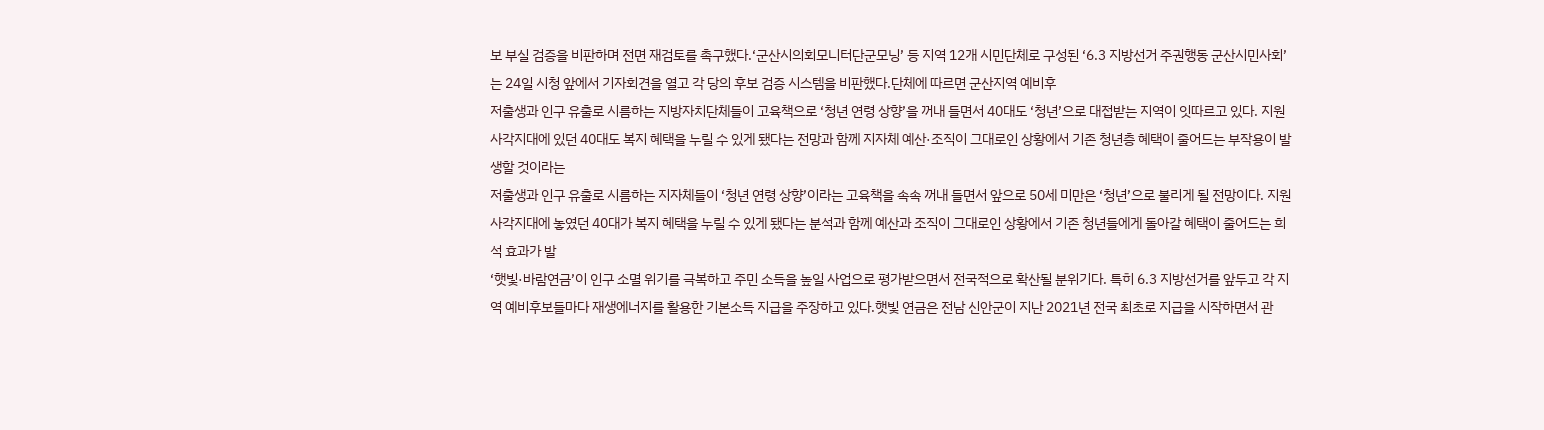보 부실 검증을 비판하며 전면 재검토를 촉구했다.‘군산시의회모니터단군모닝’ 등 지역 12개 시민단체로 구성된 ‘6.3 지방선거 주권행동 군산시민사회’는 24일 시청 앞에서 기자회견을 열고 각 당의 후보 검증 시스템을 비판했다.단체에 따르면 군산지역 예비후
저출생과 인구 유출로 시름하는 지방자치단체들이 고육책으로 ‘청년 연령 상향’을 꺼내 들면서 40대도 ‘청년’으로 대접받는 지역이 잇따르고 있다. 지원 사각지대에 있던 40대도 복지 혜택을 누릴 수 있게 됐다는 전망과 함께 지자체 예산·조직이 그대로인 상황에서 기존 청년층 혜택이 줄어드는 부작용이 발생할 것이라는
저출생과 인구 유출로 시름하는 지자체들이 ‘청년 연령 상향’이라는 고육책을 속속 꺼내 들면서 앞으로 50세 미만은 ‘청년’으로 불리게 될 전망이다. 지원 사각지대에 놓였던 40대가 복지 혜택을 누릴 수 있게 됐다는 분석과 함께 예산과 조직이 그대로인 상황에서 기존 청년들에게 돌아갈 혜택이 줄어드는 희석 효과가 발
‘햇빛·바람연금’이 인구 소멸 위기를 극복하고 주민 소득을 높일 사업으로 평가받으면서 전국적으로 확산될 분위기다. 특히 6.3 지방선거를 앞두고 각 지역 예비후보들마다 재생에너지를 활용한 기본소득 지급을 주장하고 있다.햇빛 연금은 전남 신안군이 지난 2021년 전국 최초로 지급을 시작하면서 관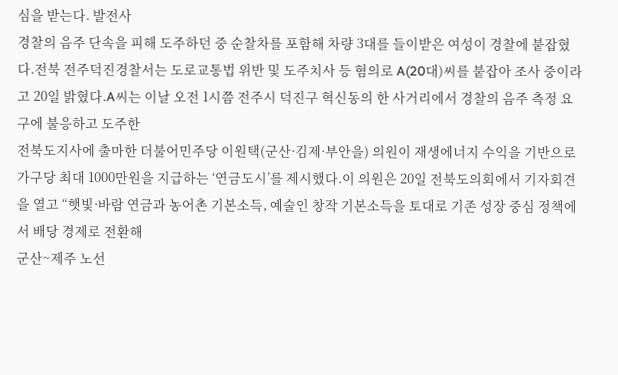심을 받는다. 발전사
경찰의 음주 단속을 피해 도주하던 중 순찰차를 포함해 차량 3대를 들이받은 여성이 경찰에 붙잡혔다.전북 전주덕진경찰서는 도로교통법 위반 및 도주치사 등 혐의로 A(20대)씨를 붙잡아 조사 중이라고 20일 밝혔다.A씨는 이날 오전 1시쯤 전주시 덕진구 혁신동의 한 사거리에서 경찰의 음주 측정 요구에 불응하고 도주한
전북도지사에 출마한 더불어민주당 이원택(군산·김제·부안을) 의원이 재생에너지 수익을 기반으로 가구당 최대 1000만원을 지급하는 ‘연금도시’를 제시했다.이 의원은 20일 전북도의회에서 기자회견을 열고 “햇빛·바람 연금과 농어촌 기본소득, 예술인 창작 기본소득을 토대로 기존 성장 중심 정책에서 배당 경제로 전환해
군산~제주 노선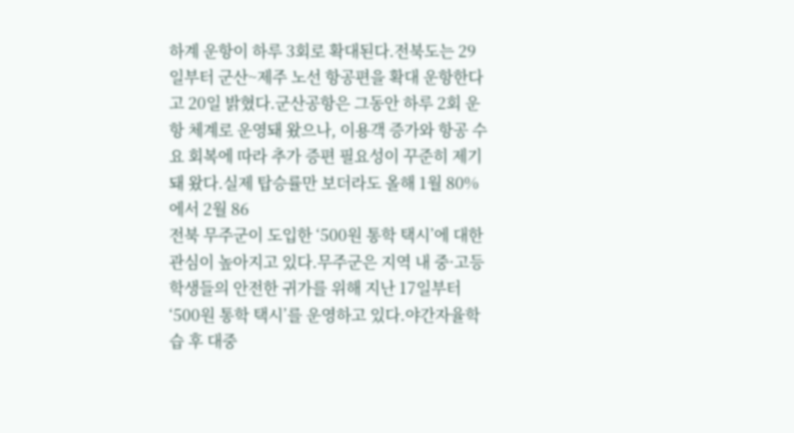하계 운항이 하루 3회로 확대된다.전북도는 29일부터 군산~제주 노선 항공편을 확대 운항한다고 20일 밝혔다.군산공항은 그동안 하루 2회 운항 체계로 운영돼 왔으나, 이용객 증가와 항공 수요 회복에 따라 추가 증편 필요성이 꾸준히 제기돼 왔다.실제 탑승률만 보더라도 올해 1월 80%에서 2월 86
전북 무주군이 도입한 ‘500원 통학 택시’에 대한 관심이 높아지고 있다.무주군은 지역 내 중·고등학생들의 안전한 귀가를 위해 지난 17일부터 ‘500원 통학 택시’를 운영하고 있다.야간자율학습 후 대중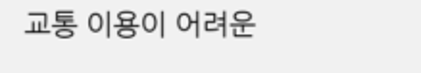교통 이용이 어려운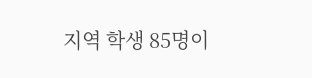지역 학생 85명이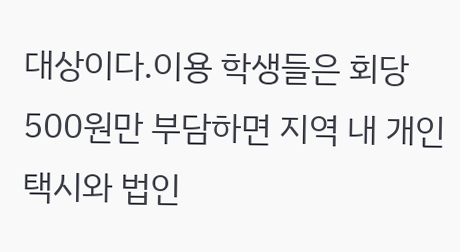대상이다.이용 학생들은 회당 500원만 부담하면 지역 내 개인택시와 법인